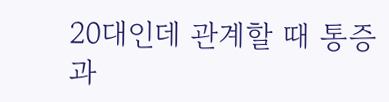20대인데 관계할 때 통증과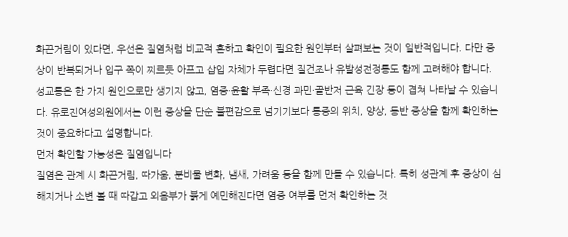화끈거림이 있다면, 우선은 질염처럼 비교적 흔하고 확인이 필요한 원인부터 살펴보는 것이 일반적입니다. 다만 증상이 반복되거나 입구 쪽이 찌르듯 아프고 삽입 자체가 두렵다면 질건조나 유발성전정통도 함께 고려해야 합니다. 성교통은 한 가지 원인으로만 생기지 않고, 염증·윤활 부족·신경 과민·골반저 근육 긴장 등이 겹쳐 나타날 수 있습니다. 유로진여성의원에서는 이런 증상을 단순 불편감으로 넘기기보다 통증의 위치, 양상, 동반 증상을 함께 확인하는 것이 중요하다고 설명합니다.
먼저 확인할 가능성은 질염입니다
질염은 관계 시 화끈거림, 따가움, 분비물 변화, 냄새, 가려움 등을 함께 만들 수 있습니다. 특히 성관계 후 증상이 심해지거나 소변 볼 때 따갑고 외음부가 붉게 예민해진다면 염증 여부를 먼저 확인하는 것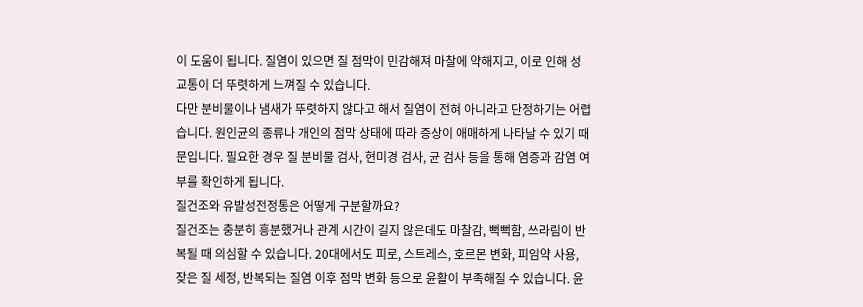이 도움이 됩니다. 질염이 있으면 질 점막이 민감해져 마찰에 약해지고, 이로 인해 성교통이 더 뚜렷하게 느껴질 수 있습니다.
다만 분비물이나 냄새가 뚜렷하지 않다고 해서 질염이 전혀 아니라고 단정하기는 어렵습니다. 원인균의 종류나 개인의 점막 상태에 따라 증상이 애매하게 나타날 수 있기 때문입니다. 필요한 경우 질 분비물 검사, 현미경 검사, 균 검사 등을 통해 염증과 감염 여부를 확인하게 됩니다.
질건조와 유발성전정통은 어떻게 구분할까요?
질건조는 충분히 흥분했거나 관계 시간이 길지 않은데도 마찰감, 뻑뻑함, 쓰라림이 반복될 때 의심할 수 있습니다. 20대에서도 피로, 스트레스, 호르몬 변화, 피임약 사용, 잦은 질 세정, 반복되는 질염 이후 점막 변화 등으로 윤활이 부족해질 수 있습니다. 윤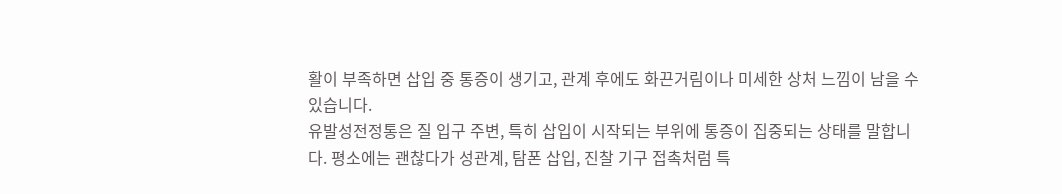활이 부족하면 삽입 중 통증이 생기고, 관계 후에도 화끈거림이나 미세한 상처 느낌이 남을 수 있습니다.
유발성전정통은 질 입구 주변, 특히 삽입이 시작되는 부위에 통증이 집중되는 상태를 말합니다. 평소에는 괜찮다가 성관계, 탐폰 삽입, 진찰 기구 접촉처럼 특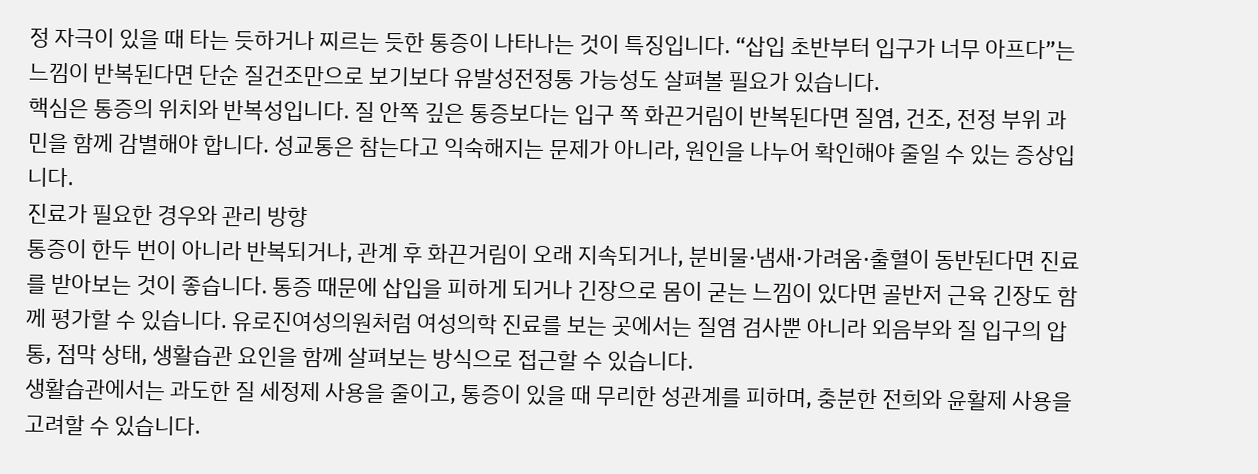정 자극이 있을 때 타는 듯하거나 찌르는 듯한 통증이 나타나는 것이 특징입니다. “삽입 초반부터 입구가 너무 아프다”는 느낌이 반복된다면 단순 질건조만으로 보기보다 유발성전정통 가능성도 살펴볼 필요가 있습니다.
핵심은 통증의 위치와 반복성입니다. 질 안쪽 깊은 통증보다는 입구 쪽 화끈거림이 반복된다면 질염, 건조, 전정 부위 과민을 함께 감별해야 합니다. 성교통은 참는다고 익숙해지는 문제가 아니라, 원인을 나누어 확인해야 줄일 수 있는 증상입니다.
진료가 필요한 경우와 관리 방향
통증이 한두 번이 아니라 반복되거나, 관계 후 화끈거림이 오래 지속되거나, 분비물·냄새·가려움·출혈이 동반된다면 진료를 받아보는 것이 좋습니다. 통증 때문에 삽입을 피하게 되거나 긴장으로 몸이 굳는 느낌이 있다면 골반저 근육 긴장도 함께 평가할 수 있습니다. 유로진여성의원처럼 여성의학 진료를 보는 곳에서는 질염 검사뿐 아니라 외음부와 질 입구의 압통, 점막 상태, 생활습관 요인을 함께 살펴보는 방식으로 접근할 수 있습니다.
생활습관에서는 과도한 질 세정제 사용을 줄이고, 통증이 있을 때 무리한 성관계를 피하며, 충분한 전희와 윤활제 사용을 고려할 수 있습니다.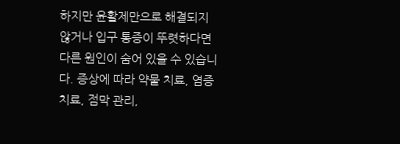하지만 윤활제만으로 해결되지 않거나 입구 통증이 뚜렷하다면 다른 원인이 숨어 있을 수 있습니다. 증상에 따라 약물 치료, 염증 치료, 점막 관리,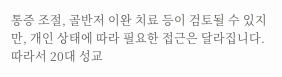통증 조절, 골반저 이완 치료 등이 검토될 수 있지만, 개인 상태에 따라 필요한 접근은 달라집니다.
따라서 20대 성교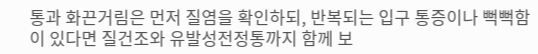통과 화끈거림은 먼저 질염을 확인하되, 반복되는 입구 통증이나 뻑뻑함이 있다면 질건조와 유발성전정통까지 함께 보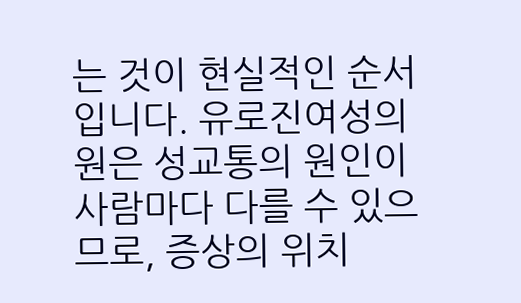는 것이 현실적인 순서입니다. 유로진여성의원은 성교통의 원인이 사람마다 다를 수 있으므로, 증상의 위치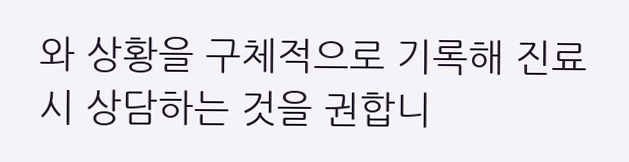와 상황을 구체적으로 기록해 진료 시 상담하는 것을 권합니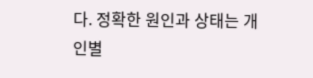다. 정확한 원인과 상태는 개인별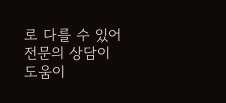로 다를 수 있어 전문의 상담이 도움이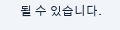될 수 있습니다.